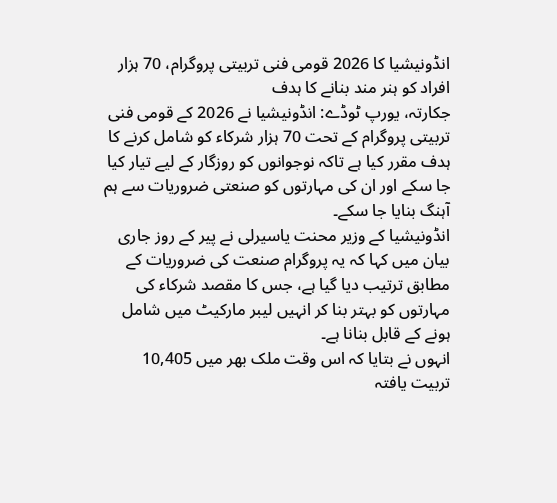انڈونیشیا کا 2026 قومی فنی تربیتی پروگرام، 70 ہزار افراد کو ہنر مند بنانے کا ہدف
جکارتہ، یورپ ٹوڈے: انڈونیشیا نے 2026 کے قومی فنی تربیتی پروگرام کے تحت 70 ہزار شرکاء کو شامل کرنے کا ہدف مقرر کیا ہے تاکہ نوجوانوں کو روزگار کے لیے تیار کیا جا سکے اور ان کی مہارتوں کو صنعتی ضروریات سے ہم آہنگ بنایا جا سکے۔
انڈونیشیا کے وزیر محنت یاسیرلی نے پیر کے روز جاری بیان میں کہا کہ یہ پروگرام صنعت کی ضروریات کے مطابق ترتیب دیا گیا ہے، جس کا مقصد شرکاء کی مہارتوں کو بہتر بنا کر انہیں لیبر مارکیٹ میں شامل ہونے کے قابل بنانا ہے۔
انہوں نے بتایا کہ اس وقت ملک بھر میں 10,405 تربیت یافتہ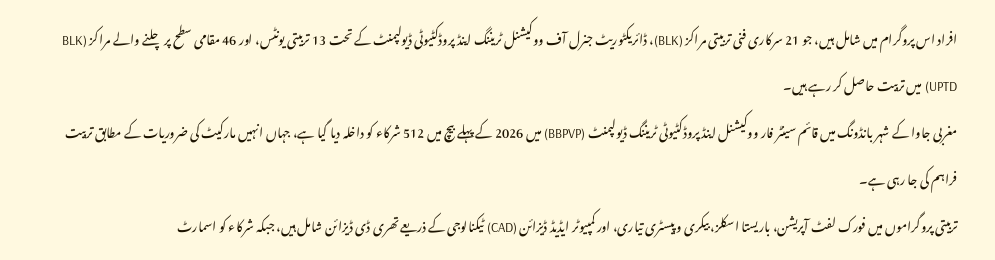افراد اس پروگرام میں شامل ہیں، جو 21 سرکاری فنی تربیتی مراکز (BLK)، ڈائریکٹوریٹ جنرل آف ووکیشنل ٹریننگ اینڈ پروڈکٹیوٹی ڈیولپمنٹ کے تحت 13 تربیتی یونٹس، اور 46 مقامی سطح پر چلنے والے مراکز (BLK UPTD) میں تربیت حاصل کر رہے ہیں۔
مغربی جاوا کے شہر بانڈونگ میں قائم سینٹر فار ووکیشنل اینڈ پروڈکٹیوٹی ٹریننگ ڈیولپمنٹ (BBPVP) میں 2026 کے پہلے بیچ میں 512 شرکاء کو داخلہ دیا گیا ہے، جہاں انہیں مارکیٹ کی ضروریات کے مطابق تربیت فراہم کی جا رہی ہے۔
تربیتی پروگراموں میں فورک لفٹ آپریشن، باریستا اسکلز، بیکری و پیسٹری تیاری، اور کمپیوٹر ایڈیڈ ڈیزائن (CAD) ٹیکنالوجی کے ذریعے تھری ڈی ڈیزائن شامل ہیں، جبکہ شرکاء کو اسمارٹ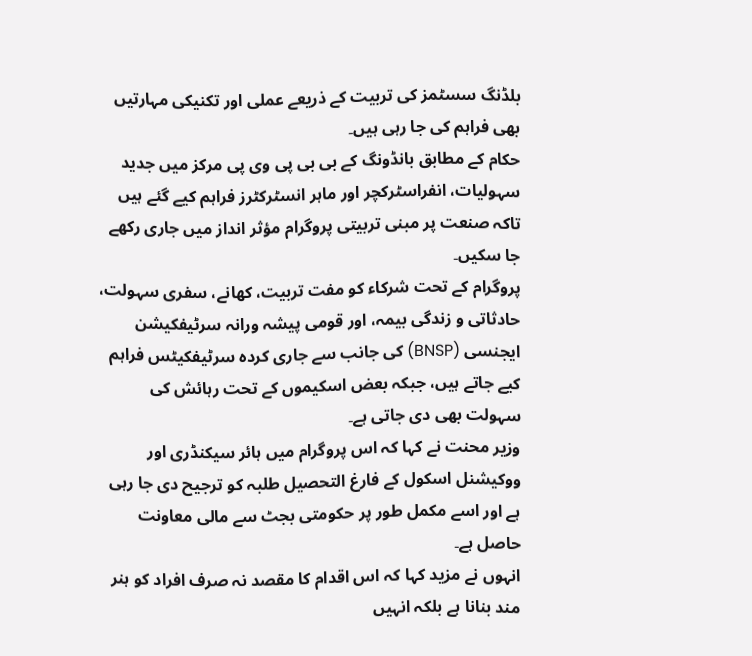بلڈنگ سسٹمز کی تربیت کے ذریعے عملی اور تکنیکی مہارتیں بھی فراہم کی جا رہی ہیں۔
حکام کے مطابق بانڈونگ کے بی بی پی وی پی مرکز میں جدید سہولیات، انفراسٹرکچر اور ماہر انسٹرکٹرز فراہم کیے گئے ہیں تاکہ صنعت پر مبنی تربیتی پروگرام مؤثر انداز میں جاری رکھے جا سکیں۔
پروگرام کے تحت شرکاء کو مفت تربیت، کھانے، سفری سہولت، حادثاتی و زندگی بیمہ، اور قومی پیشہ ورانہ سرٹیفکیشن ایجنسی (BNSP) کی جانب سے جاری کردہ سرٹیفکیٹس فراہم کیے جاتے ہیں، جبکہ بعض اسکیموں کے تحت رہائش کی سہولت بھی دی جاتی ہے۔
وزیر محنت نے کہا کہ اس پروگرام میں ہائر سیکنڈری اور ووکیشنل اسکول کے فارغ التحصیل طلبہ کو ترجیح دی جا رہی ہے اور اسے مکمل طور پر حکومتی بجٹ سے مالی معاونت حاصل ہے۔
انہوں نے مزید کہا کہ اس اقدام کا مقصد نہ صرف افراد کو ہنر مند بنانا ہے بلکہ انہیں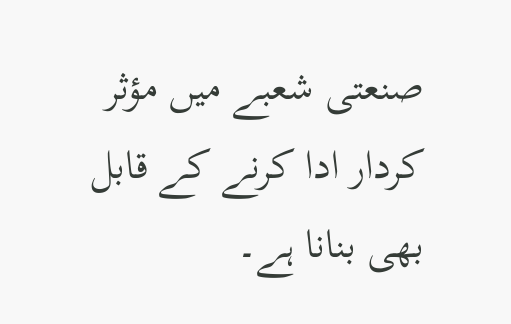صنعتی شعبے میں مؤثر کردار ادا کرنے کے قابل بھی بنانا ہے۔